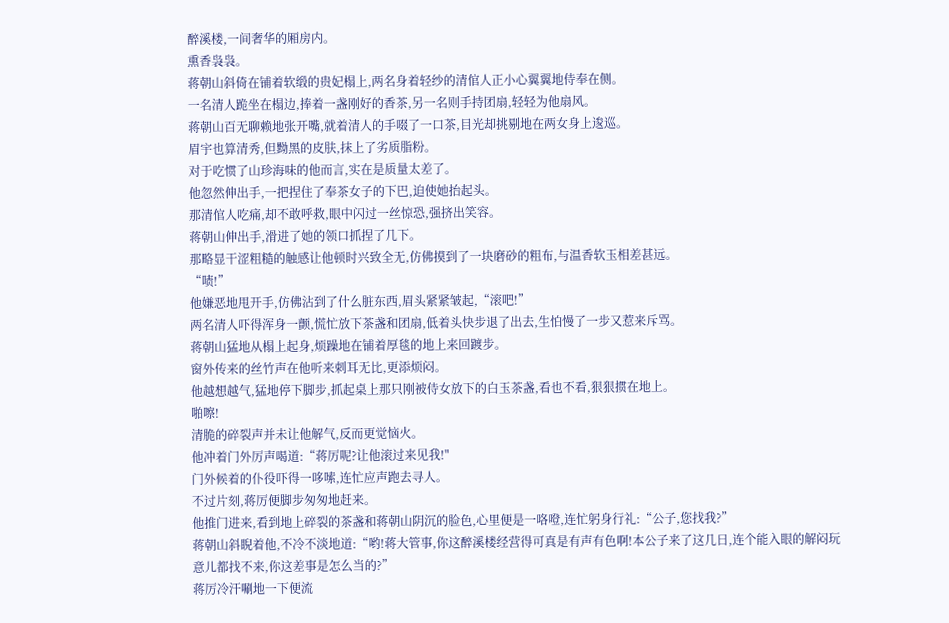醉溪楼,一间奢华的厢房内。
熏香袅袅。
蒋朝山斜倚在铺着软缎的贵妃榻上,两名身着轻纱的清倌人正小心翼翼地侍奉在侧。
一名清人跪坐在榻边,捧着一盏刚好的香茶,另一名则手持团扇,轻轻为他扇风。
蒋朝山百无聊赖地张开嘴,就着清人的手啜了一口茶,目光却挑剔地在两女身上逡巡。
眉宇也算清秀,但黝黑的皮肤,抹上了劣质脂粉。
对于吃惯了山珍海味的他而言,实在是质量太差了。
他忽然伸出手,一把捏住了奉茶女子的下巴,迫使她抬起头。
那清倌人吃痛,却不敢呼救,眼中闪过一丝惊恐,强挤出笑容。
蒋朝山伸出手,滑进了她的领口抓捏了几下。
那略显干涩粗糙的触感让他顿时兴致全无,仿佛摸到了一块磨砂的粗布,与温香软玉相差甚远。
“啧!”
他嫌恶地甩开手,仿佛沾到了什么脏东西,眉头紧紧皱起,“滚吧!”
两名清人吓得浑身一颤,慌忙放下茶盏和团扇,低着头快步退了出去,生怕慢了一步又惹来斥骂。
蒋朝山猛地从榻上起身,烦躁地在铺着厚毯的地上来回踱步。
窗外传来的丝竹声在他听来刺耳无比,更添烦闷。
他越想越气,猛地停下脚步,抓起桌上那只刚被侍女放下的白玉茶盏,看也不看,狠狠掼在地上。
啪嚓!
清脆的碎裂声并未让他解气,反而更觉恼火。
他冲着门外厉声喝道:“蒋厉呢?让他滚过来见我!"
门外候着的仆役吓得一哆嗦,连忙应声跑去寻人。
不过片刻,蒋厉便脚步匆匆地赶来。
他推门进来,看到地上碎裂的茶盏和蒋朝山阴沉的脸色,心里便是一咯噔,连忙躬身行礼:“公子,您找我?”
蒋朝山斜睨着他,不冷不淡地道:“哟!蒋大管事,你这醉溪楼经营得可真是有声有色啊!本公子来了这几日,连个能入眼的解闷玩意儿都找不来,你这差事是怎么当的?”
蒋厉冷汗唰地一下便流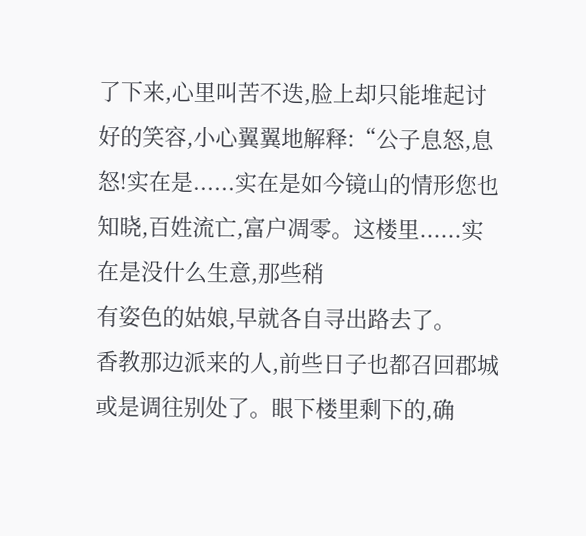了下来,心里叫苦不迭,脸上却只能堆起讨好的笑容,小心翼翼地解释:“公子息怒,息怒!实在是......实在是如今镜山的情形您也知晓,百姓流亡,富户凋零。这楼里......实在是没什么生意,那些稍
有姿色的姑娘,早就各自寻出路去了。
香教那边派来的人,前些日子也都召回郡城或是调往别处了。眼下楼里剩下的,确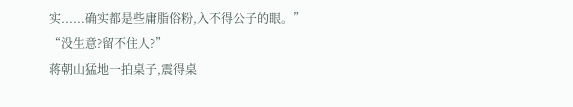实......确实都是些庸脂俗粉,入不得公子的眼。”
“没生意?留不住人?”
蒋朝山猛地一拍桌子,震得桌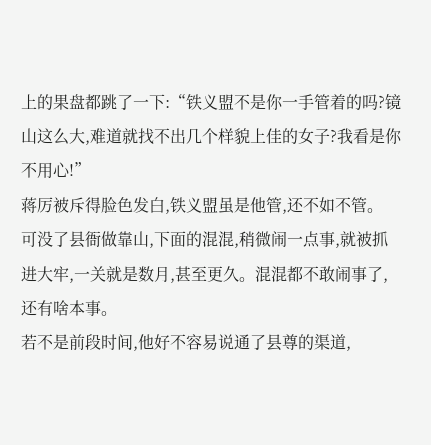上的果盘都跳了一下:“铁义盟不是你一手管着的吗?镜山这么大,难道就找不出几个样貌上佳的女子?我看是你不用心!”
蒋厉被斥得脸色发白,铁义盟虽是他管,还不如不管。
可没了县衙做靠山,下面的混混,稍微闹一点事,就被抓进大牢,一关就是数月,甚至更久。混混都不敢闹事了,还有啥本事。
若不是前段时间,他好不容易说通了县尊的渠道,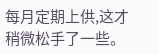每月定期上供,这才稍微松手了一些。